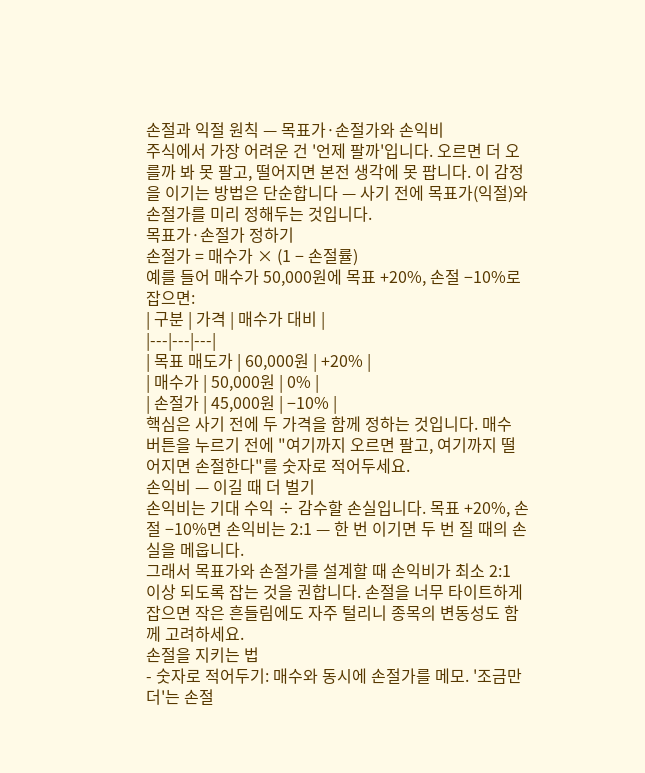손절과 익절 원칙 — 목표가·손절가와 손익비
주식에서 가장 어려운 건 '언제 팔까'입니다. 오르면 더 오를까 봐 못 팔고, 떨어지면 본전 생각에 못 팝니다. 이 감정을 이기는 방법은 단순합니다 — 사기 전에 목표가(익절)와 손절가를 미리 정해두는 것입니다.
목표가·손절가 정하기
손절가 = 매수가 × (1 − 손절률)
예를 들어 매수가 50,000원에 목표 +20%, 손절 −10%로 잡으면:
| 구분 | 가격 | 매수가 대비 |
|---|---|---|
| 목표 매도가 | 60,000원 | +20% |
| 매수가 | 50,000원 | 0% |
| 손절가 | 45,000원 | −10% |
핵심은 사기 전에 두 가격을 함께 정하는 것입니다. 매수 버튼을 누르기 전에 "여기까지 오르면 팔고, 여기까지 떨어지면 손절한다"를 숫자로 적어두세요.
손익비 — 이길 때 더 벌기
손익비는 기대 수익 ÷ 감수할 손실입니다. 목표 +20%, 손절 −10%면 손익비는 2:1 — 한 번 이기면 두 번 질 때의 손실을 메웁니다.
그래서 목표가와 손절가를 설계할 때 손익비가 최소 2:1 이상 되도록 잡는 것을 권합니다. 손절을 너무 타이트하게 잡으면 작은 흔들림에도 자주 털리니 종목의 변동성도 함께 고려하세요.
손절을 지키는 법
- 숫자로 적어두기: 매수와 동시에 손절가를 메모. '조금만 더'는 손절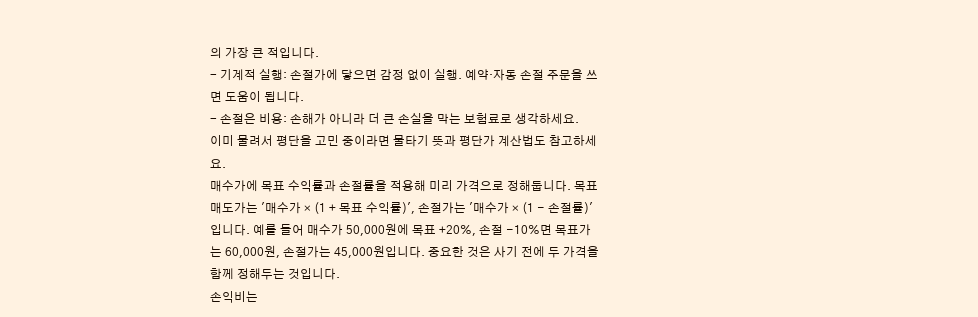의 가장 큰 적입니다.
- 기계적 실행: 손절가에 닿으면 감정 없이 실행. 예약·자동 손절 주문을 쓰면 도움이 됩니다.
- 손절은 비용: 손해가 아니라 더 큰 손실을 막는 보험료로 생각하세요.
이미 물려서 평단을 고민 중이라면 물타기 뜻과 평단가 계산법도 참고하세요.
매수가에 목표 수익률과 손절률을 적용해 미리 가격으로 정해둡니다. 목표 매도가는 '매수가 × (1 + 목표 수익률)', 손절가는 '매수가 × (1 − 손절률)'입니다. 예를 들어 매수가 50,000원에 목표 +20%, 손절 −10%면 목표가는 60,000원, 손절가는 45,000원입니다. 중요한 것은 사기 전에 두 가격을 함께 정해두는 것입니다.
손익비는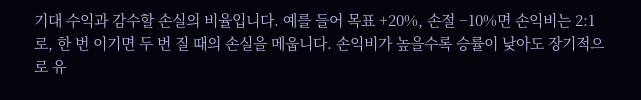기대 수익과 감수할 손실의 비율입니다. 예를 들어 목표 +20%, 손절 −10%면 손익비는 2:1로, 한 번 이기면 두 번 질 때의 손실을 메웁니다. 손익비가 높을수록 승률이 낮아도 장기적으로 유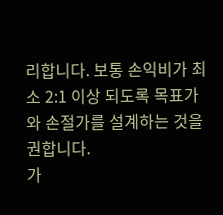리합니다. 보통 손익비가 최소 2:1 이상 되도록 목표가와 손절가를 설계하는 것을 권합니다.
가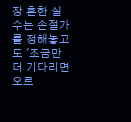장 흔한 실수는 손절가를 정해놓고도 '조금만 더 기다리면 오르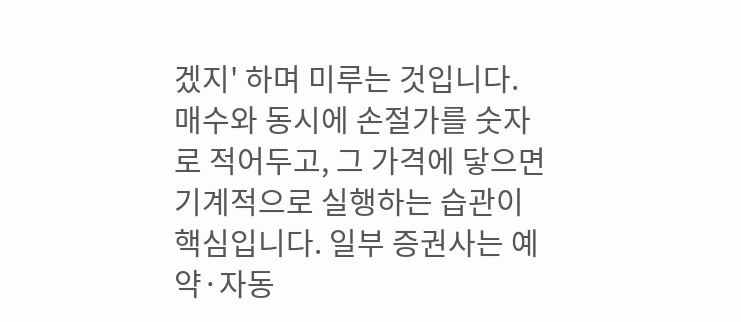겠지' 하며 미루는 것입니다. 매수와 동시에 손절가를 숫자로 적어두고, 그 가격에 닿으면 기계적으로 실행하는 습관이 핵심입니다. 일부 증권사는 예약·자동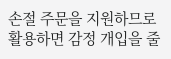손절 주문을 지원하므로 활용하면 감정 개입을 줄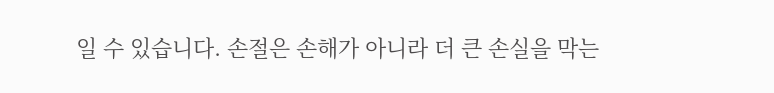일 수 있습니다. 손절은 손해가 아니라 더 큰 손실을 막는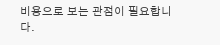비용으로 보는 관점이 필요합니다.